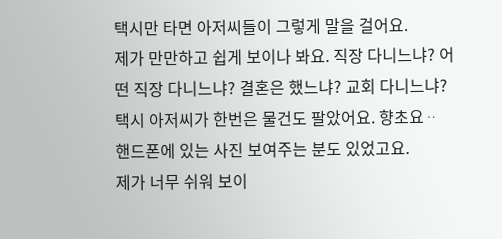택시만 타면 아저씨들이 그렇게 말을 걸어요.
제가 만만하고 쉽게 보이나 봐요. 직장 다니느냐? 어떤 직장 다니느냐? 결혼은 했느냐? 교회 다니느냐? 택시 아저씨가 한번은 물건도 팔았어요. 향초요ᆢ 핸드폰에 있는 사진 보여주는 분도 있었고요.
제가 너무 쉬워 보이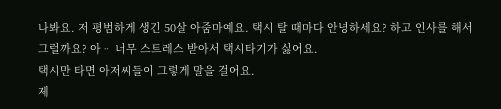나봐요. 저 평범하게 생긴 50살 아줌마예요. 택시 탈 때마다 안녕하세요? 하고 인사를 해서 그럴까요? 아ᆢ 너무 스트레스 받아서 택시타기가 싫어요.
택시만 타면 아저씨들이 그렇게 말을 걸어요.
제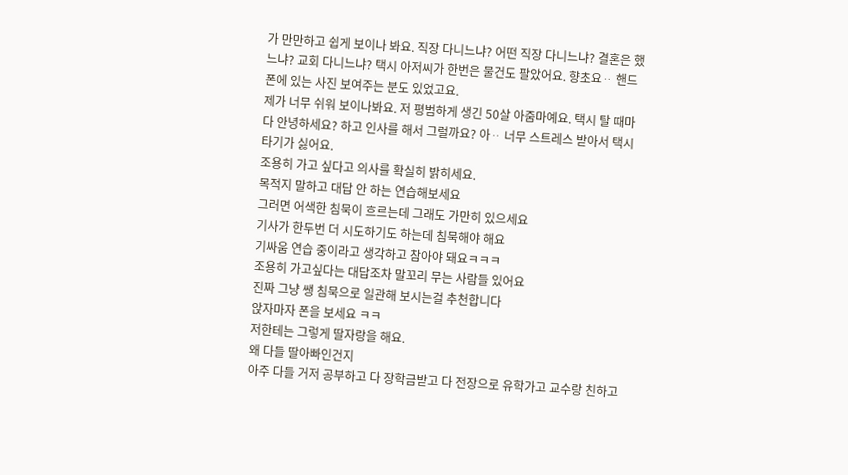가 만만하고 쉽게 보이나 봐요. 직장 다니느냐? 어떤 직장 다니느냐? 결혼은 했느냐? 교회 다니느냐? 택시 아저씨가 한번은 물건도 팔았어요. 향초요ᆢ 핸드폰에 있는 사진 보여주는 분도 있었고요.
제가 너무 쉬워 보이나봐요. 저 평범하게 생긴 50살 아줌마예요. 택시 탈 때마다 안녕하세요? 하고 인사를 해서 그럴까요? 아ᆢ 너무 스트레스 받아서 택시타기가 싫어요.
조용히 가고 싶다고 의사를 확실히 밝히세요.
목적지 말하고 대답 안 하는 연습해보세요
그러면 어색한 침묵이 흐르는데 그래도 가만히 있으세요
기사가 한두번 더 시도하기도 하는데 침묵해야 해요
기싸움 연습 중이라고 생각하고 참아야 돼요ㅋㅋㅋ
조용히 가고싶다는 대답조차 말꼬리 무는 사람들 있어요
진짜 그냥 쌩 침묵으로 일관해 보시는걸 추천합니다
앉자마자 폰을 보세요 ㅋㅋ
저한테는 그렇게 딸자랑을 해요.
왜 다들 딸아빠인건지
아주 다들 거저 공부하고 다 장학금받고 다 전장으로 유학가고 교수랑 친하고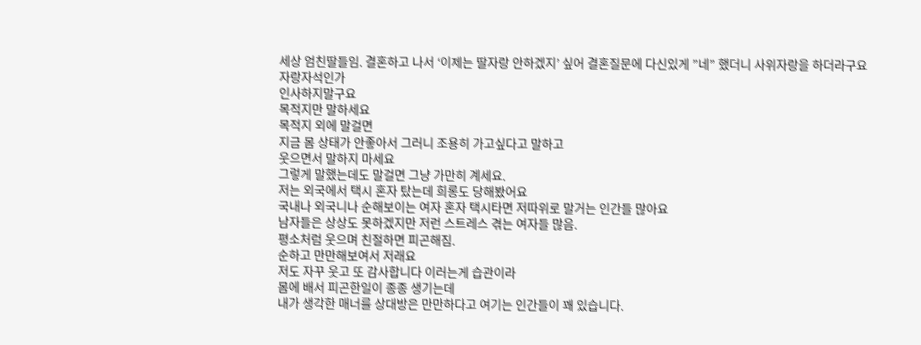세상 엄친딸들임. 결혼하고 나서 ‘이제는 딸자랑 안하겠지’ 싶어 결혼질문에 다신있게 ”네” 했더니 사위자랑을 하더라구요
자랑자석인가
인사하지말구요
목적지만 말하세요
목적지 외에 말걸면
지금 몸 상태가 안좋아서 그러니 조용히 가고싶다고 말하고
웃으면서 말하지 마세요
그렇게 말했는데도 말걸면 그냥 가만히 계세요.
저는 외국에서 택시 혼자 탔는데 희롱도 당해봤어요
국내나 외국니나 순해보이는 여자 혼자 택시타면 저따위로 말거는 인간들 많아요
남자들은 상상도 못하겠지만 저런 스트레스 겪는 여자들 많음.
평소처럼 웃으며 친절하면 피곤해짐.
순하고 만만해보여서 저래요
저도 자꾸 웃고 또 감사합니다 이러는게 습관이라
몸에 배서 피곤한일이 종종 생기는데
내가 생각한 매너를 상대방은 만만하다고 여기는 인간들이 꽤 있습니다.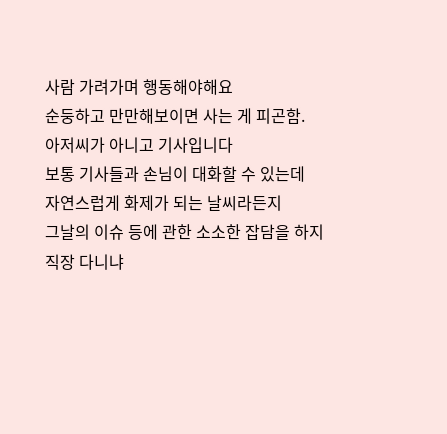사람 가려가며 행동해야해요
순둥하고 만만해보이면 사는 게 피곤함.
아저씨가 아니고 기사입니다
보통 기사들과 손님이 대화할 수 있는데
자연스럽게 화제가 되는 날씨라든지
그날의 이슈 등에 관한 소소한 잡담을 하지
직장 다니냐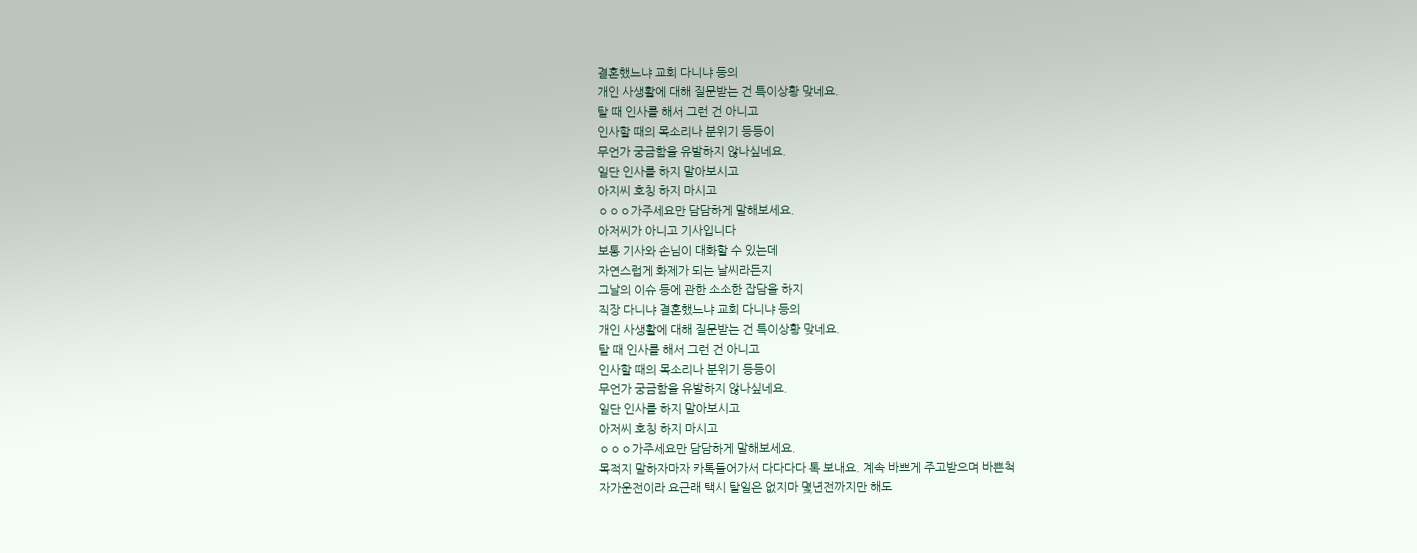결혼했느냐 교회 다니냐 등의
개인 사생활에 대해 질문받는 건 특이상황 맞네요.
탈 때 인사를 해서 그런 건 아니고
인사할 때의 목소리나 분위기 등등이
무언가 궁금함을 유발하지 않나싶네요.
일단 인사를 하지 말아보시고
아지씨 호칭 하지 마시고
ㅇㅇㅇ가주세요만 담담하게 말해보세요.
아저씨가 아니고 기사입니다
보통 기사와 손님이 대화할 수 있는데
자연스럽게 화제가 되는 날씨라든지
그날의 이슈 등에 관한 소소한 잡담을 하지
직장 다니냐 결혼했느냐 교회 다니냐 등의
개인 사생활에 대해 질문받는 건 특이상황 맞네요.
탈 때 인사를 해서 그런 건 아니고
인사할 때의 목소리나 분위기 등등이
무언가 궁금함을 유발하지 않나싶네요.
일단 인사를 하지 말아보시고
아저씨 호칭 하지 마시고
ㅇㅇㅇ가주세요만 담담하게 말해보세요.
목적지 말하자마자 카톡들어가서 다다다다 톡 보내요. 계속 바쁘게 주고받으며 바쁜척
자가운전이라 요근래 택시 탈일은 없지마 몇년전까지만 해도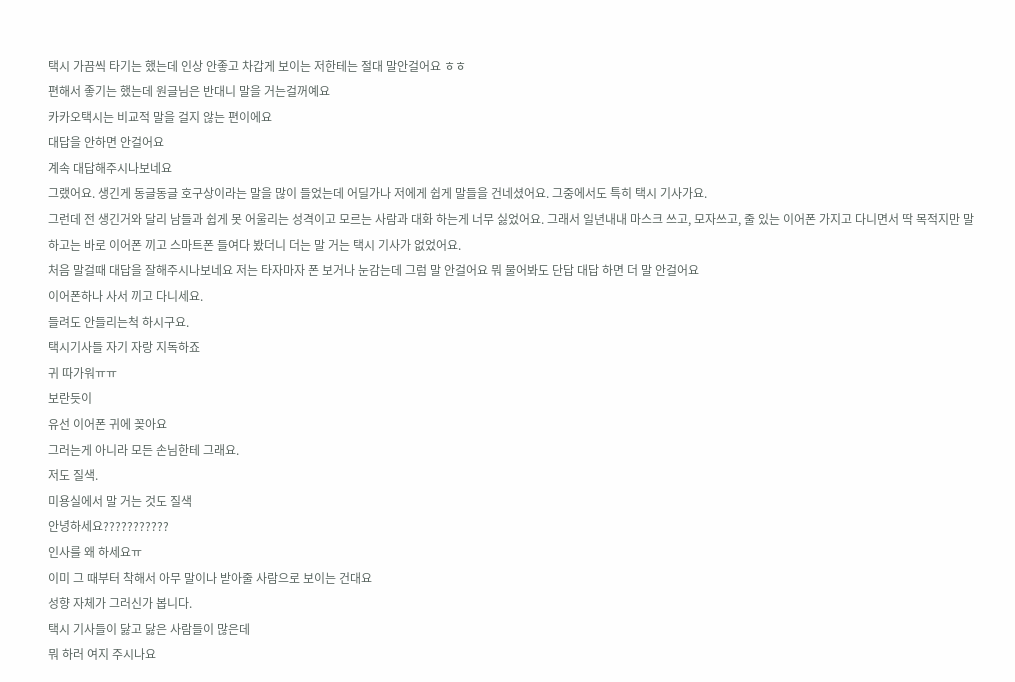택시 가끔씩 타기는 했는데 인상 안좋고 차갑게 보이는 저한테는 절대 말안걸어요 ㅎㅎ
편해서 좋기는 했는데 원글님은 반대니 말을 거는걸꺼예요
카카오택시는 비교적 말을 걸지 않는 편이에요
대답을 안하면 안걸어요
계속 대답해주시나보네요
그랬어요. 생긴게 동글동글 호구상이라는 말을 많이 들었는데 어딜가나 저에게 쉽게 말들을 건네셨어요. 그중에서도 특히 택시 기사가요.
그런데 전 생긴거와 달리 남들과 쉽게 못 어울리는 성격이고 모르는 사람과 대화 하는게 너무 싫었어요. 그래서 일년내내 마스크 쓰고, 모자쓰고, 줄 있는 이어폰 가지고 다니면서 딱 목적지만 말하고는 바로 이어폰 끼고 스마트폰 들여다 봤더니 더는 말 거는 택시 기사가 없었어요.
처음 말걸때 대답을 잘해주시나보네요 저는 타자마자 폰 보거나 눈감는데 그럼 말 안걸어요 뭐 물어봐도 단답 대답 하면 더 말 안걸어요
이어폰하나 사서 끼고 다니세요.
들려도 안들리는척 하시구요.
택시기사들 자기 자랑 지독하죠
귀 따가워ㅠㅠ
보란듯이
유선 이어폰 귀에 꽂아요
그러는게 아니라 모든 손님한테 그래요.
저도 질색.
미용실에서 말 거는 것도 질색
안녕하세요???????????
인사를 왜 하세요ㅠ
이미 그 때부터 착해서 아무 말이나 받아줄 사람으로 보이는 건대요
성향 자체가 그러신가 봅니다.
택시 기사들이 닳고 닳은 사람들이 많은데
뭐 하러 여지 주시나요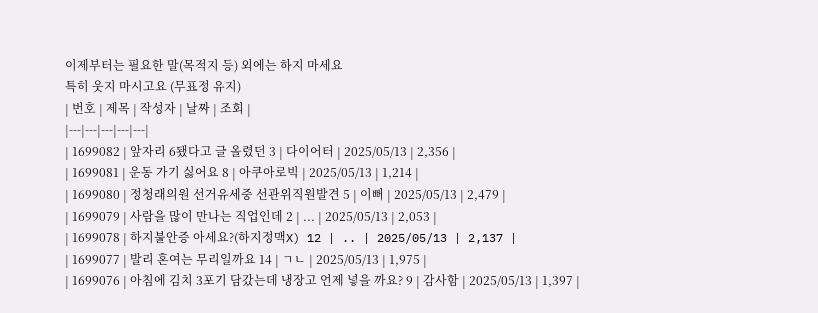이제부터는 필요한 말(목적지 등) 외에는 하지 마세요
특히 웃지 마시고요 (무표정 유지)
| 번호 | 제목 | 작성자 | 날짜 | 조회 |
|---|---|---|---|---|
| 1699082 | 앞자리 6됐다고 글 올렸던 3 | 다이어터 | 2025/05/13 | 2,356 |
| 1699081 | 운동 가기 싫어요 8 | 아쿠아로빅 | 2025/05/13 | 1,214 |
| 1699080 | 정청래의원 선거유세중 선관위직원발견 5 | 이뻐 | 2025/05/13 | 2,479 |
| 1699079 | 사람을 많이 만나는 직업인데 2 | ... | 2025/05/13 | 2,053 |
| 1699078 | 하지불안증 아세요?(하지정맥X) 12 | .. | 2025/05/13 | 2,137 |
| 1699077 | 발리 혼여는 무리일까요 14 | ㄱㄴ | 2025/05/13 | 1,975 |
| 1699076 | 아침에 김치 3포기 담갔는데 냉장고 언제 넣을 까요? 9 | 감사함 | 2025/05/13 | 1,397 |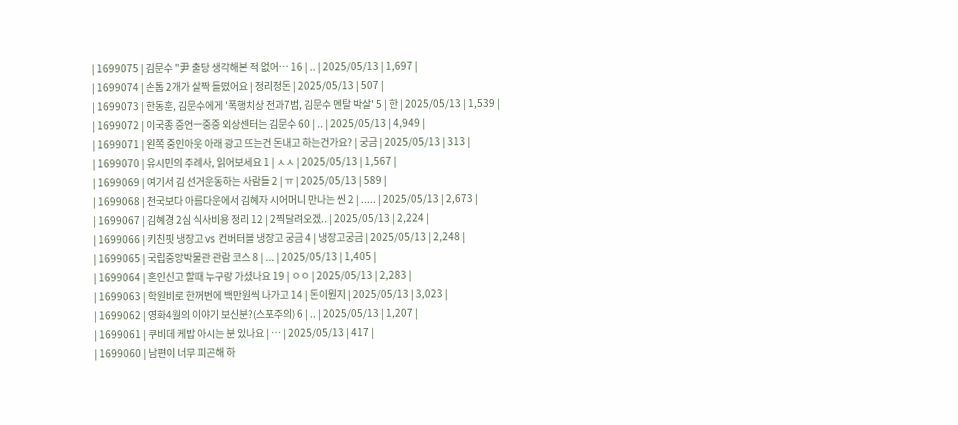| 1699075 | 김문수 "尹 출당 생각해본 적 없어… 16 | .. | 2025/05/13 | 1,697 |
| 1699074 | 손톱 2개가 살짝 들떴어요 | 정리정돈 | 2025/05/13 | 507 |
| 1699073 | 한동훈, 김문수에게 '폭행치상 전과7범, 김문수 멘탈 박살' 5 | 한 | 2025/05/13 | 1,539 |
| 1699072 | 이국종 증언ㅡ중증 외상센터는 김문수 60 | .. | 2025/05/13 | 4,949 |
| 1699071 | 왼쪽 중인아웃 아래 광고 뜨는건 돈내고 하는건가요? | 궁금 | 2025/05/13 | 313 |
| 1699070 | 유시민의 주례사, 읽어보세요 1 | ㅅㅅ | 2025/05/13 | 1,567 |
| 1699069 | 여기서 김 선거운동하는 사람들 2 | ㅠ | 2025/05/13 | 589 |
| 1699068 | 천국보다 아름다운에서 김혜자 시어머니 만나는 씬 2 | ..... | 2025/05/13 | 2,673 |
| 1699067 | 김혜경 2심 식사비용 정리 12 | 2찍달려오겠.. | 2025/05/13 | 2,224 |
| 1699066 | 키친핏 냉장고 vs 컨버터블 냉장고 궁금 4 | 냉장고궁금 | 2025/05/13 | 2,248 |
| 1699065 | 국립중앙박물관 관람 코스 8 | ... | 2025/05/13 | 1,405 |
| 1699064 | 혼인신고 할때 누구랑 가셨나요 19 | ㅇㅇ | 2025/05/13 | 2,283 |
| 1699063 | 학원비로 한꺼번에 백만원씩 나가고 14 | 돈이뭔지 | 2025/05/13 | 3,023 |
| 1699062 | 영화4월의 이야기 보신분?(스포주의) 6 | .. | 2025/05/13 | 1,207 |
| 1699061 | 쿠비데 케밥 아시는 분 있나요 | … | 2025/05/13 | 417 |
| 1699060 | 남편이 너무 피곤해 하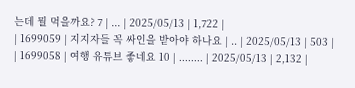는데 뭘 먹을까요? 7 | ... | 2025/05/13 | 1,722 |
| 1699059 | 지지자들 꼭 싸인을 받아야 하나요 | .. | 2025/05/13 | 503 |
| 1699058 | 여행 유튜브 좋네요 10 | ........ | 2025/05/13 | 2,132 |